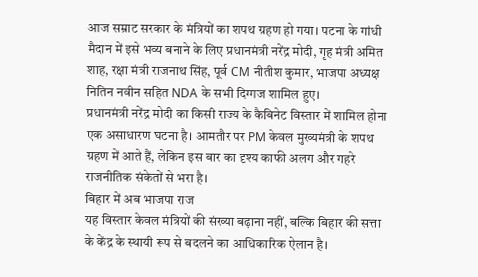आज सम्राट सरकार के मंत्रियों का शपथ ग्रहण हो गया। पटना के गांधी मैदान में इसे भव्य बनाने के लिए प्रधानमंत्री नरेंद्र मोदी, गृह मंत्री अमित शाह, रक्षा मंत्री राजनाथ सिंह, पूर्व CM नीतीश कुमार, भाजपा अध्यक्ष नितिन नवीन सहित NDA के सभी दिग्गज शामिल हुए।
प्रधानमंत्री नरेंद्र मोदी का किसी राज्य के कैबिनेट विस्तार में शामिल होना एक असाधारण घटना है। आमतौर पर PM केवल मुख्यमंत्री के शपथ ग्रहण में आते हैं, लेकिन इस बार का दृश्य काफी अलग और गहरे राजनीतिक संकेतों से भरा है।
बिहार में अब भाजपा राज
यह विस्तार केवल मंत्रियों की संख्या बढ़ाना नहीं, बल्कि बिहार की सत्ता के केंद्र के स्थायी रूप से बदलने का आधिकारिक ऐलान है।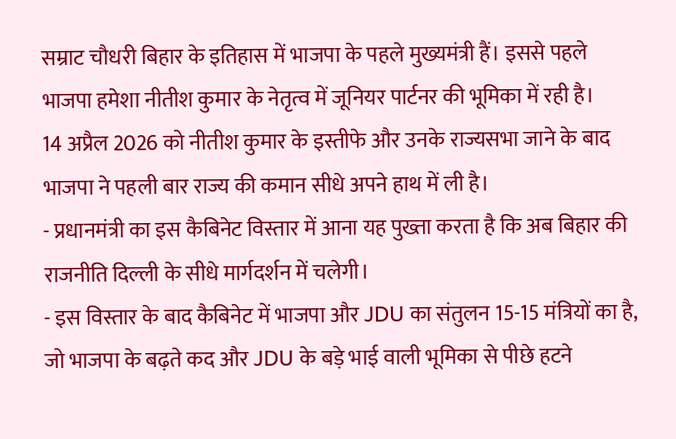सम्राट चौधरी बिहार के इतिहास में भाजपा के पहले मुख्यमंत्री हैं। इससे पहले भाजपा हमेशा नीतीश कुमार के नेतृत्व में जूनियर पार्टनर की भूमिका में रही है।
14 अप्रैल 2026 को नीतीश कुमार के इस्तीफे और उनके राज्यसभा जाने के बाद भाजपा ने पहली बार राज्य की कमान सीधे अपने हाथ में ली है।
- प्रधानमंत्री का इस कैबिनेट विस्तार में आना यह पुख्ता करता है कि अब बिहार की राजनीति दिल्ली के सीधे मार्गदर्शन में चलेगी।
- इस विस्तार के बाद कैबिनेट में भाजपा और JDU का संतुलन 15-15 मंत्रियों का है, जो भाजपा के बढ़ते कद और JDU के बड़े भाई वाली भूमिका से पीछे हटने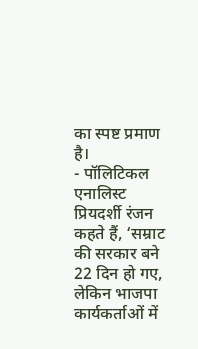का स्पष्ट प्रमाण है।
- पॉलिटिकल एनालिस्ट प्रियदर्शी रंजन कहते हैं, ‘सम्राट की सरकार बने 22 दिन हो गए, लेकिन भाजपा कार्यकर्ताओं में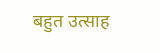बहुत उत्साह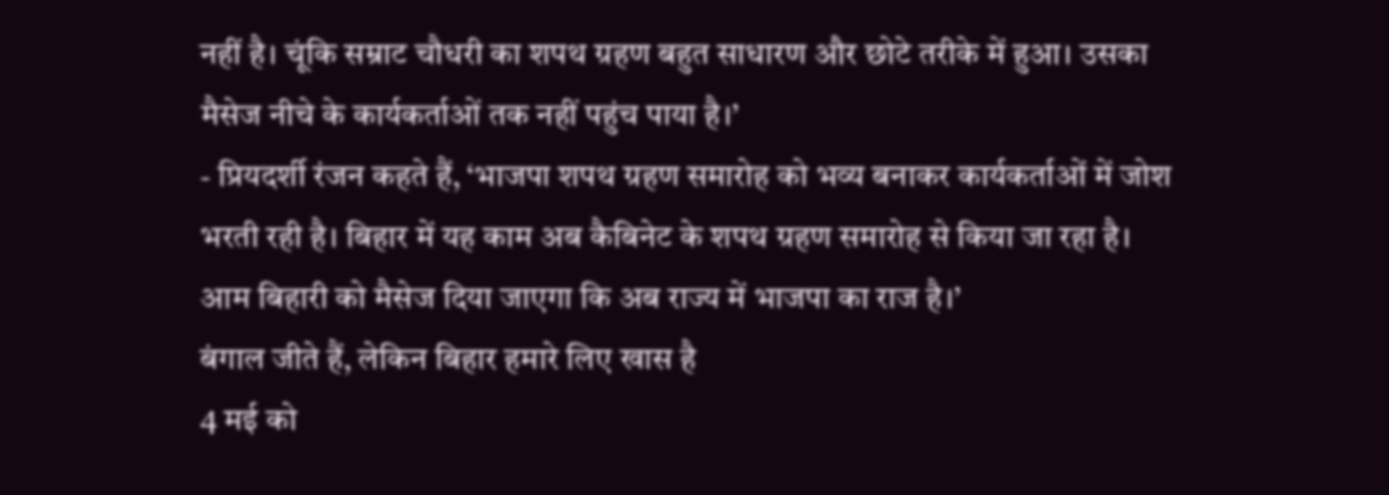नहीं है। चूंकि सम्राट चौधरी का शपथ ग्रहण बहुत साधारण और छोटे तरीके में हुआ। उसका मैसेज नीचे के कार्यकर्ताओं तक नहीं पहुंच पाया है।’
- प्रियदर्शी रंजन कहते हैं, ‘भाजपा शपथ ग्रहण समारोह को भव्य बनाकर कार्यकर्ताओं में जोश भरती रही है। बिहार में यह काम अब कैबिनेट के शपथ ग्रहण समारोह से किया जा रहा है। आम बिहारी को मैसेज दिया जाएगा कि अब राज्य में भाजपा का राज है।’
बंगाल जीते हैं, लेकिन बिहार हमारे लिए खास है
4 मई को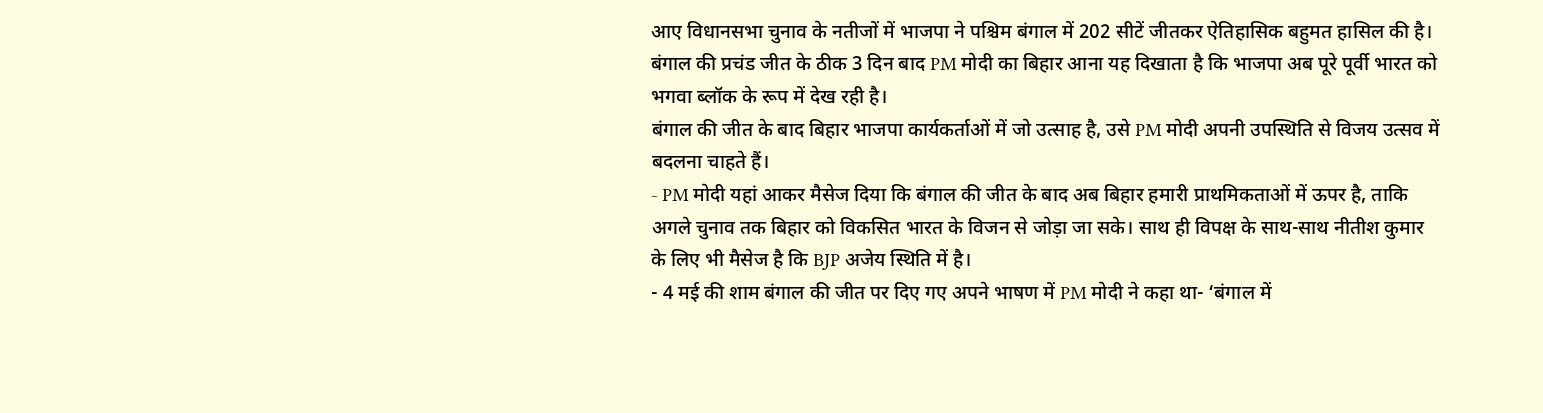आए विधानसभा चुनाव के नतीजों में भाजपा ने पश्चिम बंगाल में 202 सीटें जीतकर ऐतिहासिक बहुमत हासिल की है। बंगाल की प्रचंड जीत के ठीक 3 दिन बाद PM मोदी का बिहार आना यह दिखाता है कि भाजपा अब पूरे पूर्वी भारत को भगवा ब्लॉक के रूप में देख रही है।
बंगाल की जीत के बाद बिहार भाजपा कार्यकर्ताओं में जो उत्साह है, उसे PM मोदी अपनी उपस्थिति से विजय उत्सव में बदलना चाहते हैं।
- PM मोदी यहां आकर मैसेज दिया कि बंगाल की जीत के बाद अब बिहार हमारी प्राथमिकताओं में ऊपर है, ताकि अगले चुनाव तक बिहार को विकसित भारत के विजन से जोड़ा जा सके। साथ ही विपक्ष के साथ-साथ नीतीश कुमार के लिए भी मैसेज है कि BJP अजेय स्थिति में है।
- 4 मई की शाम बंगाल की जीत पर दिए गए अपने भाषण में PM मोदी ने कहा था- ‘बंगाल में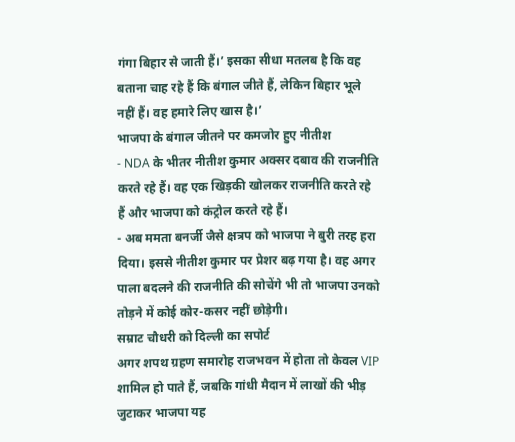गंगा बिहार से जाती हैं।’ इसका सीधा मतलब है कि वह बताना चाह रहे हैं कि बंगाल जीते हैं, लेकिन बिहार भूले नहीं हैं। वह हमारे लिए खास है।’
भाजपा के बंगाल जीतने पर कमजोर हुए नीतीश
- NDA के भीतर नीतीश कुमार अक्सर दबाव की राजनीति करते रहे हैं। वह एक खिड़की खोलकर राजनीति करते रहे हैं और भाजपा को कंट्रोल करते रहे हैं।
- अब ममता बनर्जी जैसे क्षत्रप को भाजपा ने बुरी तरह हरा दिया। इससे नीतीश कुमार पर प्रेशर बढ़ गया है। वह अगर पाला बदलने की राजनीति की सोचेंगे भी तो भाजपा उनको तोड़ने में कोई कोर-कसर नहीं छोड़ेगी।
सम्राट चौधरी को दिल्ली का सपोर्ट
अगर शपथ ग्रहण समारोह राजभवन में होता तो केवल VIP शामिल हो पाते हैं, जबकि गांधी मैदान में लाखों की भीड़ जुटाकर भाजपा यह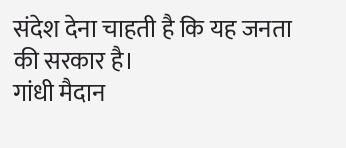संदेश देना चाहती है कि यह जनता की सरकार है।
गांधी मैदान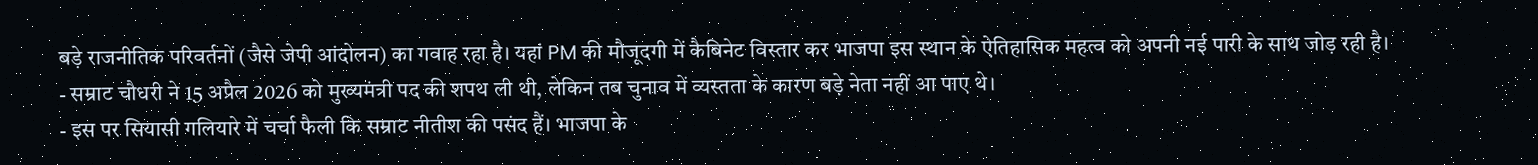बड़े राजनीतिक परिवर्तनों (जैसे जेपी आंदोलन) का गवाह रहा है। यहां PM की मौजूदगी में कैबिनेट विस्तार कर भाजपा इस स्थान के ऐतिहासिक महत्व को अपनी नई पारी के साथ जोड़ रही है।
- सम्राट चौधरी ने 15 अप्रैल 2026 को मुख्यमंत्री पद की शपथ ली थी, लेकिन तब चुनाव में व्यस्तता के कारण बड़े नेता नहीं आ पाए थे।
- इस पर सियासी गलियारे में चर्चा फैली कि सम्राट नीतीश की पसंद हैं। भाजपा के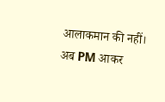आलाकमान की नहीं। अब PM आकर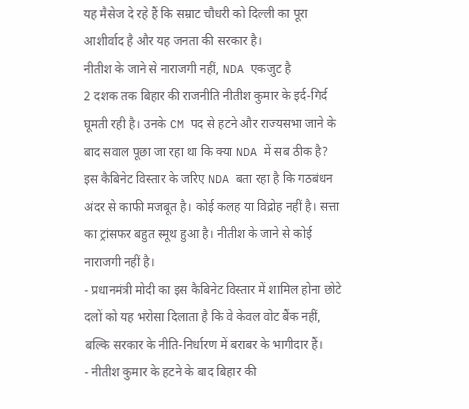यह मैसेज दे रहे हैं कि सम्राट चौधरी को दिल्ली का पूरा आशीर्वाद है और यह जनता की सरकार है।
नीतीश के जाने से नाराजगी नहीं, NDA एकजुट है
2 दशक तक बिहार की राजनीति नीतीश कुमार के इर्द-गिर्द घूमती रही है। उनके CM पद से हटने और राज्यसभा जाने के बाद सवाल पूछा जा रहा था कि क्या NDA में सब ठीक है?
इस कैबिनेट विस्तार के जरिए NDA बता रहा है कि गठबंधन अंदर से काफी मजबूत है। कोई कलह या विद्रोह नहीं है। सत्ता का ट्रांसफर बहुत स्मूथ हुआ है। नीतीश के जाने से कोई नाराजगी नहीं है।
- प्रधानमंत्री मोदी का इस कैबिनेट विस्तार में शामिल होना छोटे दलों को यह भरोसा दिलाता है कि वे केवल वोट बैंक नहीं, बल्कि सरकार के नीति-निर्धारण में बराबर के भागीदार हैं।
- नीतीश कुमार के हटने के बाद बिहार की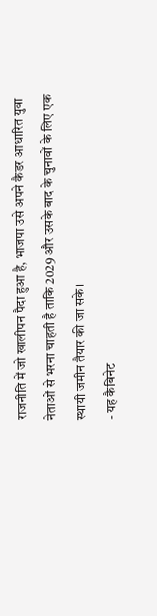राजनीति में जो खालीपन पैदा हुआ है, भाजपा उसे अपने कैडर आधारित युवा नेताओं से भरना चाहती है ताकि 2029 और उसके बाद के चुनावों के लिए एक स्थायी जमीन तैयार की जा सके।
- यह कैबिनेट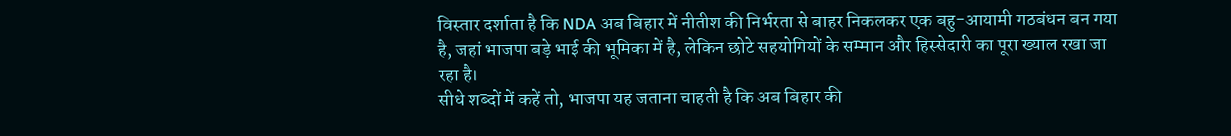विस्तार दर्शाता है कि NDA अब बिहार में नीतीश की निर्भरता से बाहर निकलकर एक बहु-आयामी गठबंधन बन गया है, जहां भाजपा बड़े भाई की भूमिका में है, लेकिन छोटे सहयोगियों के सम्मान और हिस्सेदारी का पूरा ख्याल रखा जा रहा है।
सीधे शब्दों में कहें तो, भाजपा यह जताना चाहती है कि अब बिहार की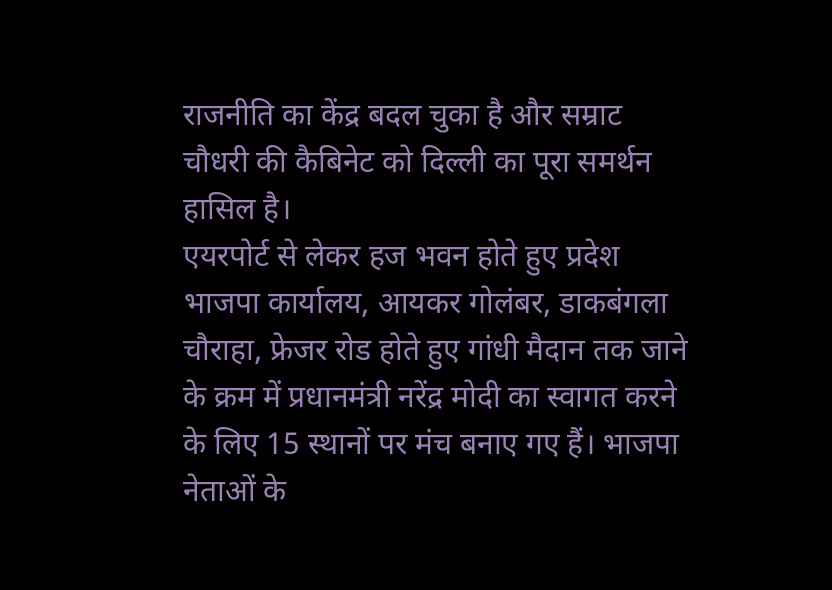राजनीति का केंद्र बदल चुका है और सम्राट चौधरी की कैबिनेट को दिल्ली का पूरा समर्थन हासिल है।
एयरपोर्ट से लेकर हज भवन होते हुए प्रदेश भाजपा कार्यालय, आयकर गोलंबर, डाकबंगला चौराहा, फ्रेजर रोड होते हुए गांधी मैदान तक जाने के क्रम में प्रधानमंत्री नरेंद्र मोदी का स्वागत करने के लिए 15 स्थानों पर मंच बनाए गए हैं। भाजपा नेताओं के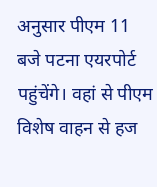अनुसार पीएम 11 बजे पटना एयरपोर्ट पहुंचेंगे। वहां से पीएम विशेष वाहन से हज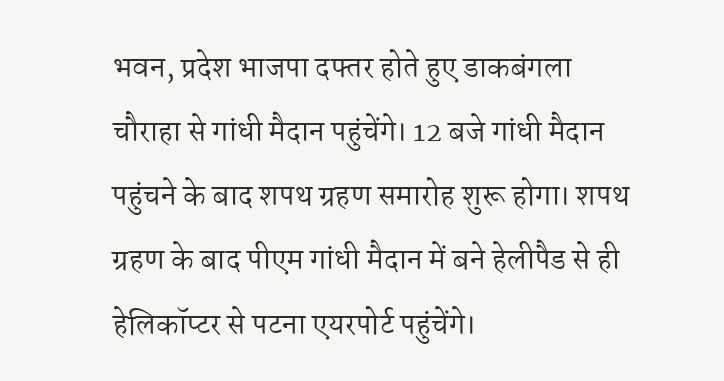भवन, प्रदेश भाजपा दफ्तर होते हुए डाकबंगला चौराहा से गांधी मैदान पहुंचेंगे। 12 बजे गांधी मैदान पहुंचने के बाद शपथ ग्रहण समारोह शुरू होगा। शपथ ग्रहण के बाद पीएम गांधी मैदान में बने हेलीपैड से ही हेलिकॉप्टर से पटना एयरपोर्ट पहुंचेंगे।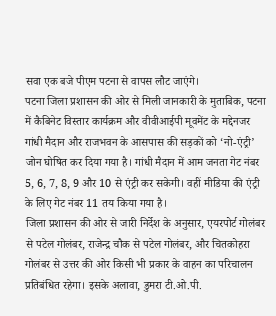सवा एक बजे पीएम पटना से वापस लौट जाएंगे।
पटना जिला प्रशासन की ओर से मिली जानकारी के मुताबिक, पटना में कैबिनेट विस्तार कार्यक्रम और वीवीआईपी मूवमेंट के मद्देनजर गांधी मैदान और राजभवन के आसपास की सड़कों को ‘नो-एंट्री’ जोन घोषित कर दिया गया है। गांधी मैदान में आम जनता गेट नंबर 5, 6, 7, 8, 9 और 10 से एंट्री कर सकेगी। वहीं मीडिया की एंट्री के लिए गेट नंबर 11 तय किया गया है।
जिला प्रशासन की ओर से जारी निर्देश के अनुसार, एयरपोर्ट गोलंबर से पटेल गोलंबर, राजेन्द्र चौक से पटेल गोलंबर, और चितकोहरा गोलंबर से उत्तर की ओर किसी भी प्रकार के वाहन का परिचालन प्रतिबंधित रहेगा। इसके अलावा, डुमरा टी.ओ.पी.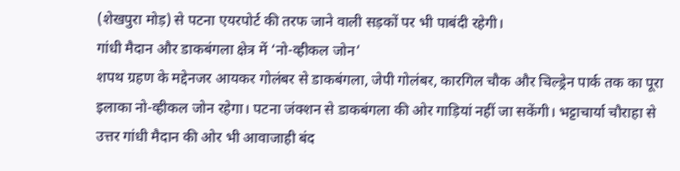(शेखपुरा मोड़) से पटना एयरपोर्ट की तरफ जाने वाली सड़कों पर भी पाबंदी रहेगी।
गांधी मैदान और डाकबंगला क्षेत्र में ‘नो-व्हीकल जोन’
शपथ ग्रहण के मद्देनजर आयकर गोलंबर से डाकबंगला, जेपी गोलंबर, कारगिल चौक और चिल्ड्रेन पार्क तक का पूरा इलाका नो-व्हीकल जोन रहेगा। पटना जंक्शन से डाकबंगला की ओर गाड़ियां नहीं जा सकेंगी। भट्टाचार्या चौराहा से उत्तर गांधी मैदान की ओर भी आवाजाही बंद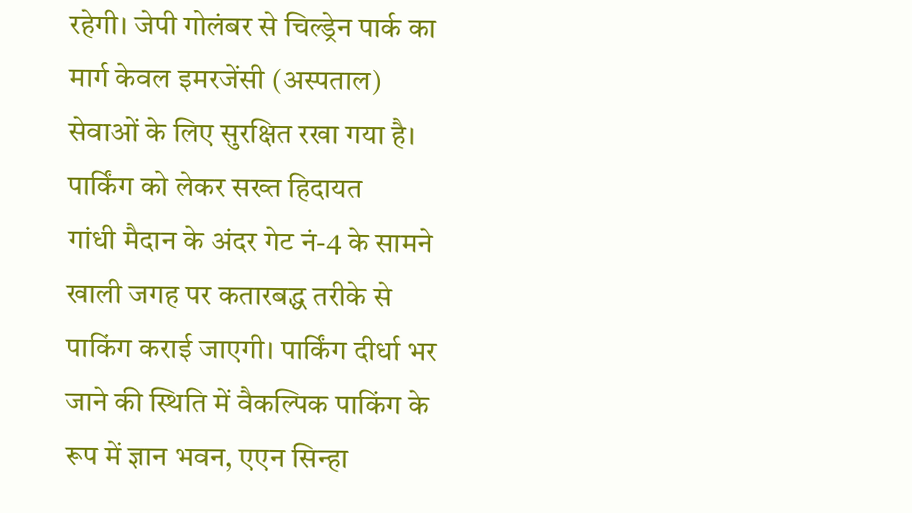रहेगी। जेपी गोलंबर से चिल्ड्रेन पार्क का मार्ग केवल इमरजेंसी (अस्पताल) सेवाओं के लिए सुरक्षित रखा गया है।
पार्किंग को लेकर सख्त हिदायत
गांधी मैदान के अंदर गेट नं-4 के सामने खाली जगह पर कतारबद्ध तरीके से पाकिंग कराई जाएगी। पार्किंग दीर्धा भर जाने की स्थिति में वैकल्पिक पाकिंग के रूप में ज्ञान भवन, एएन सिन्हा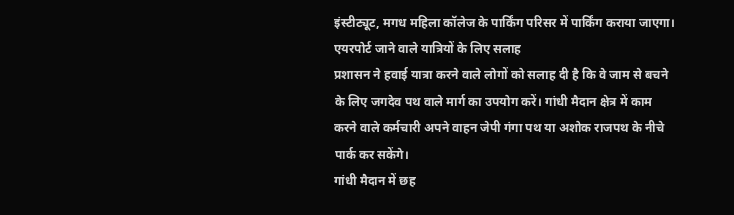इंस्टीट्यूट, मगध महिला कॉलेज के पार्किंग परिसर में पार्किंग कराया जाएगा।
एयरपोर्ट जाने वाले यात्रियों के लिए सलाह
प्रशासन ने हवाई यात्रा करने वाले लोगों को सलाह दी है कि वे जाम से बचने के लिए जगदेव पथ वाले मार्ग का उपयोग करें। गांधी मैदान क्षेत्र में काम करने वाले कर्मचारी अपने वाहन जेपी गंगा पथ या अशोक राजपथ के नीचे पार्क कर सकेंगे।
गांधी मैदान में छह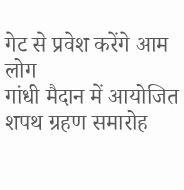गेट से प्रवेश करेंगे आम लोग
गांधी मैदान में आयोजित शपथ ग्रहण समारोह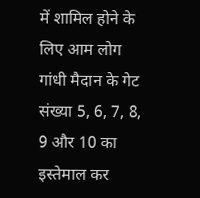में शामिल होने के लिए आम लोग गांधी मैदान के गेट संख्या 5, 6, 7, 8, 9 और 10 का इस्तेमाल कर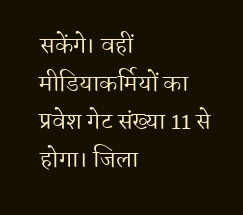सकेंगे। वहीं मीडियाकर्मियों का प्रवेश गेट संख्या 11 से होगा। जिला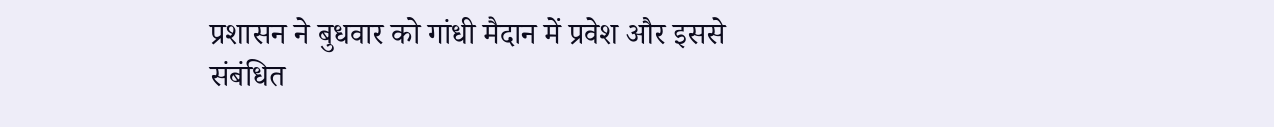प्रशासन ने बुधवार को गांधी मैदान में प्रवेश और इससे संबंधित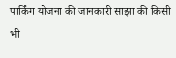पार्किंग योजना की जानकारी साझा की किसी भी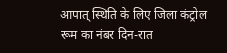आपात् स्थिति के लिए जिला कंट्रोल रूम का नंबर दिन-रात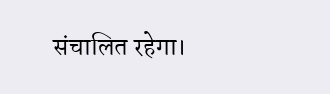संचालित रहेगा।